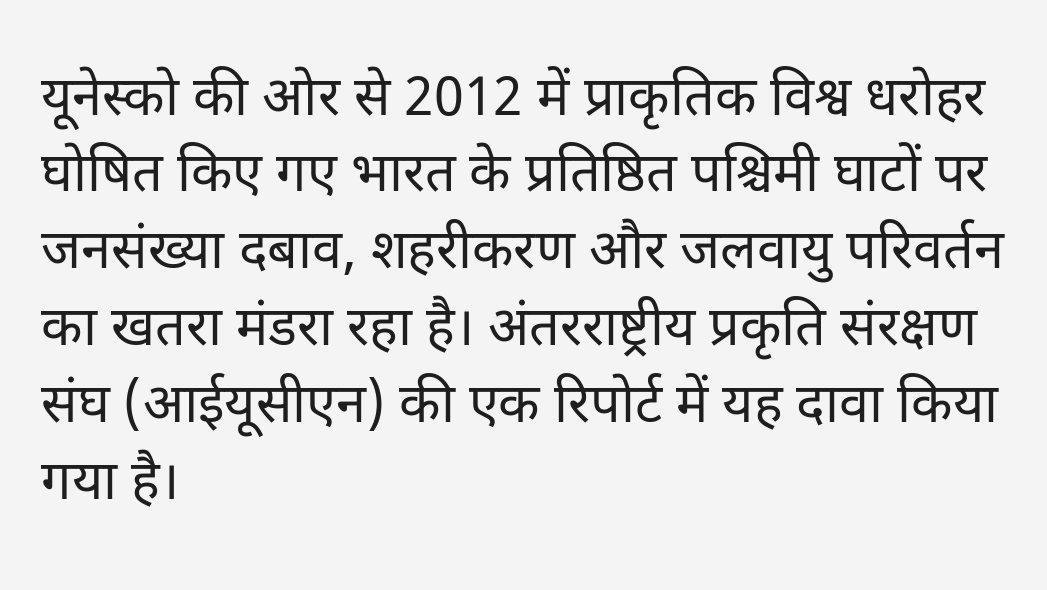यूनेस्को की ओर से 2012 में प्राकृतिक विश्व धरोहर घोषित किए गए भारत के प्रतिष्ठित पश्चिमी घाटों पर जनसंख्या दबाव, शहरीकरण और जलवायु परिवर्तन का खतरा मंडरा रहा है। अंतरराष्ट्रीय प्रकृति संरक्षण संघ (आईयूसीएन) की एक रिपोर्ट में यह दावा किया गया है।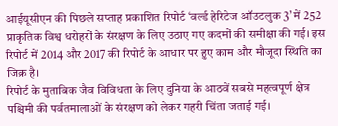आईयूसीएन की पिछले सप्ताह प्रकाशित रिपोर्ट ‘वर्ल्ड हेरिटेज ऑउटलुक 3’ में 252 प्राकृतिक विश्व धरोहरों के संरक्षण के लिए उठाए गए कदमों की समीक्षा की गई। इस रिपोर्ट में 2014 और 2017 की रिपोर्ट के आधार पर हुए काम और मौजूदा स्थिति का जिक्र है।
रिपोर्ट के मुताबिक जैव विविधता के लिए दुनिया के आठवें सबसे महत्वपूर्ण क्षेत्र पश्चिमी की पर्वतमालाओं के संरक्षण को लेकर गहरी चिंता जताई गई।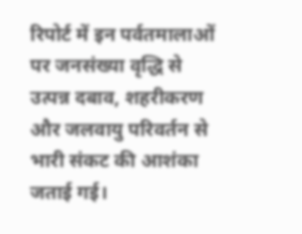रिपोर्ट में इन पर्वतमालाओं पर जनसंख्या वृद्धि से उत्पन्न दबाव, शहरीकरण और जलवायु परिवर्तन से भारी संकट की आशंका जताई गई।